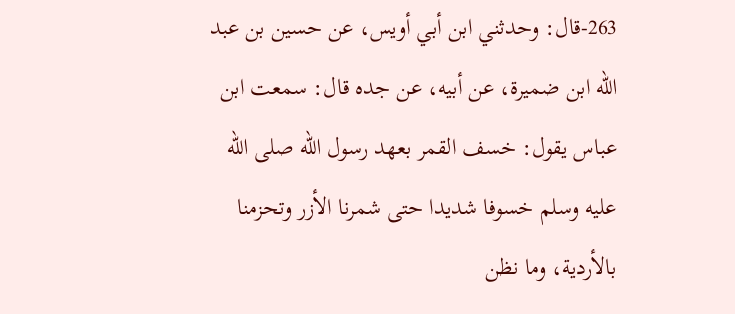263-قال: وحدثني ابن أبي أويس، عن حسين بن عبد الله ابن ضميرة، عن أبيه، عن جده قال: سمعت ابن عباس يقول: خسف القمر بعهد رسول الله صلى الله عليه وسلم خسوفا شديدا حتى شمرنا الأزر وتحزمنا بالأردية، وما نظن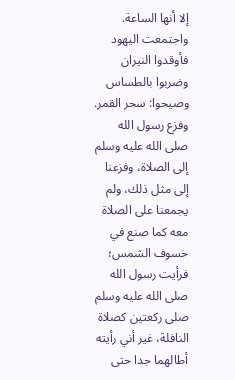إلا أنها الساعة. واجتمعت اليهود فأوقدوا النيران وضربوا بالطساس وصيحوا: سحر القمر.
وفزع رسول الله صلى الله عليه وسلم إلى الصلاة، وفزعنا إلى مثل ذلك، ولم يجمعنا على الصلاة معه كما صنع في خسوف الشمس؛ فرأيت رسول الله صلى الله عليه وسلم صلى ركعتين كصلاة النافلة، غير أني رأيته أطالهما جدا حتى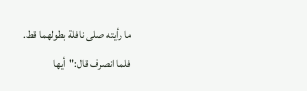ما رأيته صلى نافلة بطولهما قط.
فلما انصرف قال:"أيها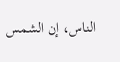الناس، إن الشمس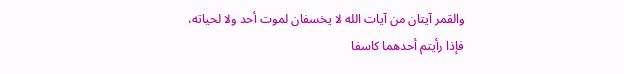والقمر آيتان من آيات الله لا يخسفان لموت أحد ولا لحياته، فإذا رأيتم أحدهما كاسفا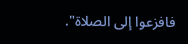فافزعوا إلى الصلاة".